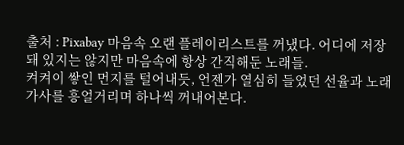출처 : Pixabay 마음속 오랜 플레이리스트를 꺼냈다. 어디에 저장돼 있지는 않지만 마음속에 항상 간직해둔 노래들.
켜켜이 쌓인 먼지를 털어내듯, 언젠가 열심히 들었던 선율과 노래 가사를 흥얼거리며 하나씩 꺼내어본다.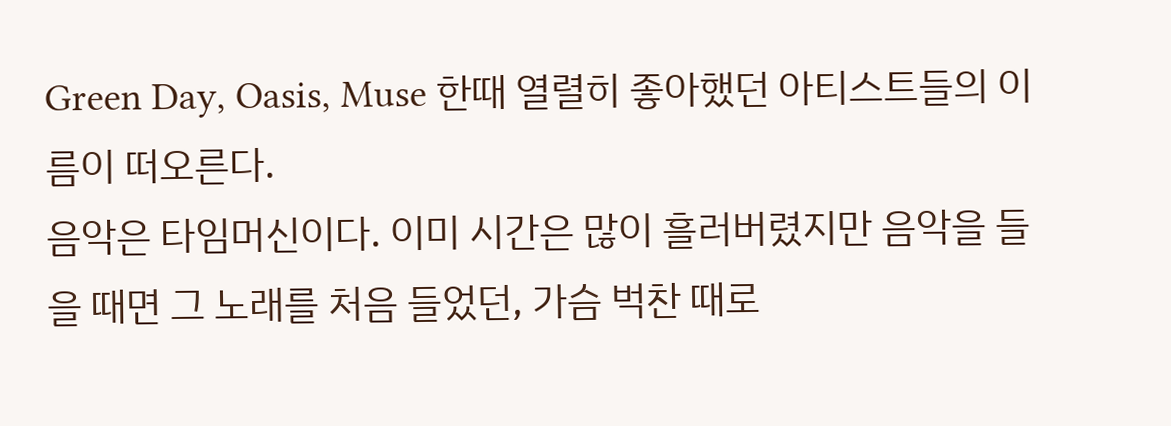Green Day, Oasis, Muse 한때 열렬히 좋아했던 아티스트들의 이름이 떠오른다.
음악은 타임머신이다. 이미 시간은 많이 흘러버렸지만 음악을 들을 때면 그 노래를 처음 들었던, 가슴 벅찬 때로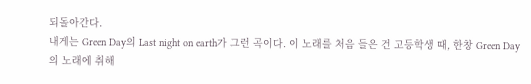되돌아간다.
내게는 Green Day의 Last night on earth가 그런 곡이다. 이 노래를 처음 들은 건 고등학생 때, 한창 Green Day의 노래에 취해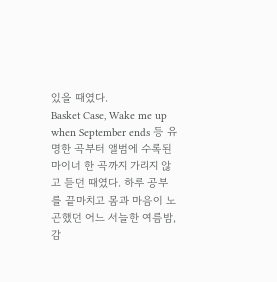있을 때였다.
Basket Case, Wake me up when September ends 등 유명한 곡부터 앨범에 수록된 마이너 한 곡까지 가리지 않고 듣던 때였다. 하루 공부를 끝마치고 몸과 마음이 노곤했던 어느 서늘한 여름밤, 감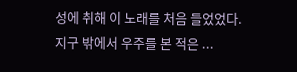성에 취해 이 노래를 처음 들었었다.
지구 밖에서 우주를 본 적은 ...